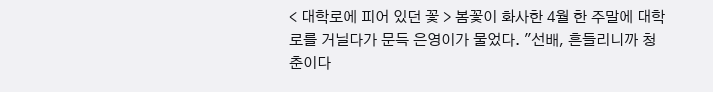< 대학로에 피어 있던 꽃 > 봄꽃이 화사한 4월 한 주말에 대학로를 거닐다가 문득 은영이가 물었다. "선배, 흔들리니까 청춘이다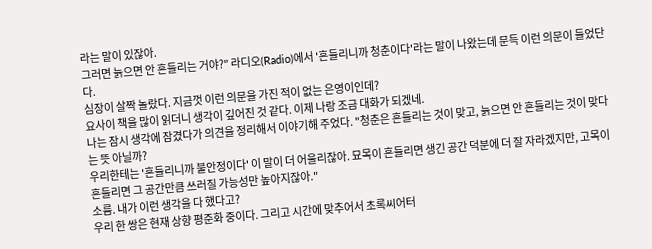라는 말이 있잖아.
그러면 늙으면 안 흔들리는 거야?" 라디오(Radio)에서 '흔들리니까 청춘이다'라는 말이 나왔는데 문득 이런 의문이 들었단다.
심장이 살짝 놀랐다. 지금껏 이런 의문을 가진 적이 없는 은영이인데?
요사이 책을 많이 읽더니 생각이 깊어진 것 같다. 이제 나랑 조금 대화가 되겠네.
나는 잠시 생각에 잠겼다가 의견을 정리해서 이야기해 주었다. "청춘은 흔들리는 것이 맞고, 늙으면 안 흔들리는 것이 맞다는 뜻 아닐까?
우리한테는 '흔들리니까 불안정이다' 이 말이 더 어울리잖아. 묘목이 흔들리면 생긴 공간 덕분에 더 잘 자라겠지만, 고목이 흔들리면 그 공간만큼 쓰러질 가능성만 높아지잖아."
소름. 내가 이런 생각을 다 했다고?
우리 한 쌍은 현재 상향 평준화 중이다. 그리고 시간에 맞추어서 초록씨어터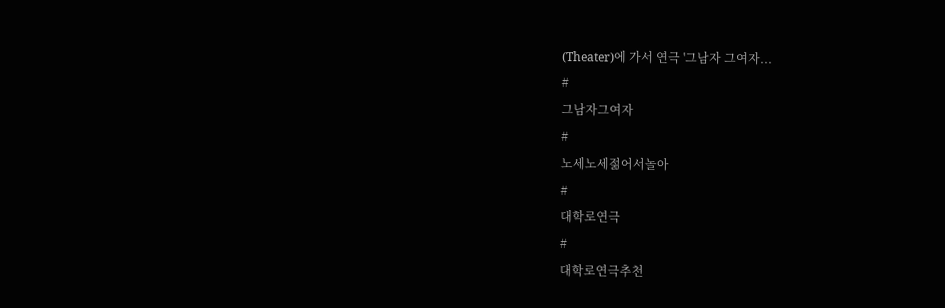(Theater)에 가서 연극 '그남자 그여자...
#
그남자그여자
#
노세노세젊어서놀아
#
대학로연극
#
대학로연극추천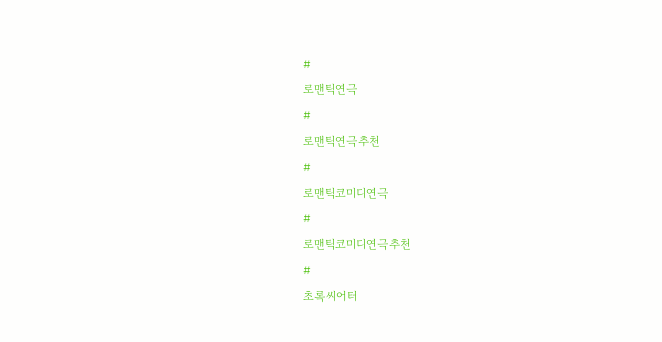#
로맨틱연극
#
로맨틱연극추천
#
로맨틱코미디연극
#
로맨틱코미디연극추천
#
초록씨어터